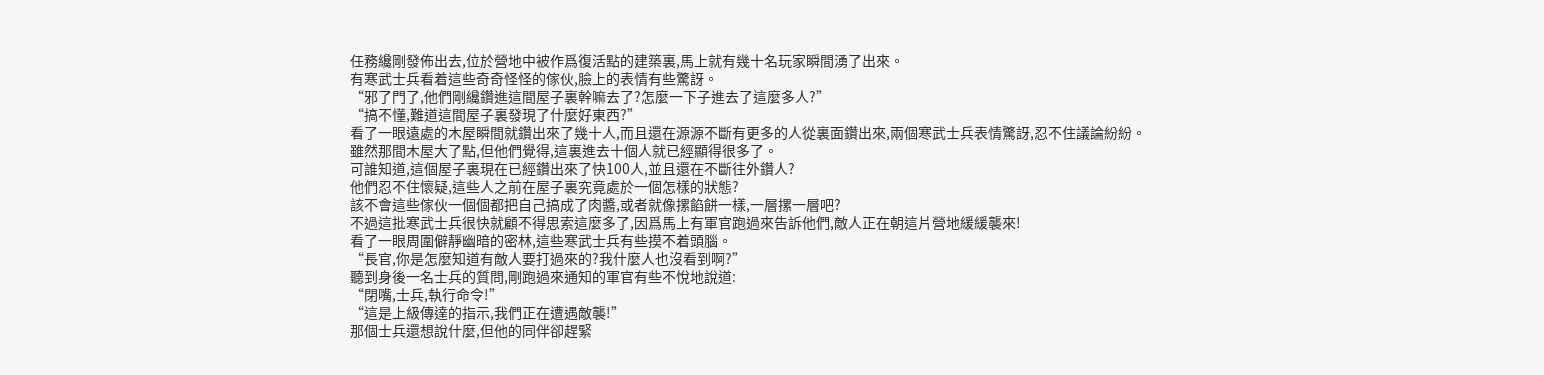任務纔剛發佈出去,位於營地中被作爲復活點的建築裏,馬上就有幾十名玩家瞬間湧了出來。
有寒武士兵看着這些奇奇怪怪的傢伙,臉上的表情有些驚訝。
“邪了門了,他們剛纔鑽進這間屋子裏幹嘛去了?怎麼一下子進去了這麼多人?”
“搞不懂,難道這間屋子裏發現了什麼好東西?”
看了一眼遠處的木屋瞬間就鑽出來了幾十人,而且還在源源不斷有更多的人從裏面鑽出來,兩個寒武士兵表情驚訝,忍不住議論紛紛。
雖然那間木屋大了點,但他們覺得,這裏進去十個人就已經顯得很多了。
可誰知道,這個屋子裏現在已經鑽出來了快100人,並且還在不斷往外鑽人?
他們忍不住懷疑,這些人之前在屋子裏究竟處於一個怎樣的狀態?
該不會這些傢伙一個個都把自己搞成了肉醬,或者就像摞餡餅一樣,一層摞一層吧?
不過這批寒武士兵很快就顧不得思索這麼多了,因爲馬上有軍官跑過來告訴他們,敵人正在朝這片營地緩緩襲來!
看了一眼周圍僻靜幽暗的密林,這些寒武士兵有些摸不着頭腦。
“長官,你是怎麼知道有敵人要打過來的?我什麼人也沒看到啊?”
聽到身後一名士兵的質問,剛跑過來通知的軍官有些不悅地說道:
“閉嘴,士兵,執行命令!”
“這是上級傳達的指示,我們正在遭遇敵襲!”
那個士兵還想說什麼,但他的同伴卻趕緊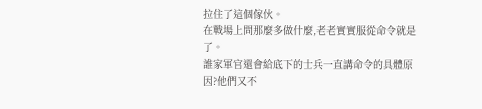拉住了這個傢伙。
在戰場上問那麼多做什麼,老老實實服從命令就是了。
誰家軍官還會給底下的士兵一直講命令的具體原因?他們又不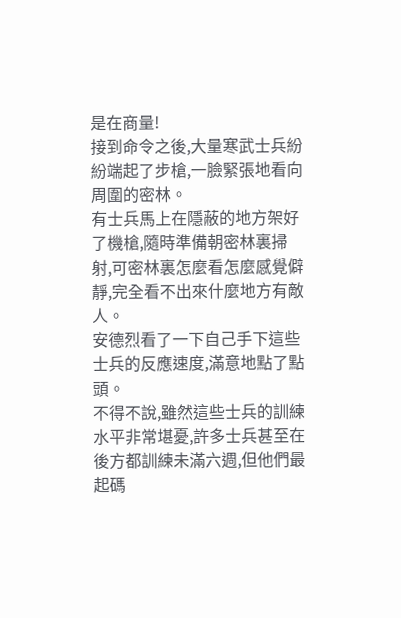是在商量!
接到命令之後,大量寒武士兵紛紛端起了步槍,一臉緊張地看向周圍的密林。
有士兵馬上在隱蔽的地方架好了機槍,隨時準備朝密林裏掃射,可密林裏怎麼看怎麼感覺僻靜,完全看不出來什麼地方有敵人。
安德烈看了一下自己手下這些士兵的反應速度,滿意地點了點頭。
不得不說,雖然這些士兵的訓練水平非常堪憂,許多士兵甚至在後方都訓練未滿六週,但他們最起碼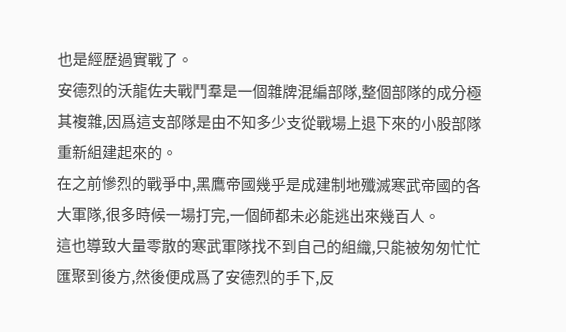也是經歷過實戰了。
安德烈的沃龍佐夫戰鬥羣是一個雜牌混編部隊,整個部隊的成分極其複雜,因爲這支部隊是由不知多少支從戰場上退下來的小股部隊重新組建起來的。
在之前慘烈的戰爭中,黑鷹帝國幾乎是成建制地殲滅寒武帝國的各大軍隊,很多時候一場打完,一個師都未必能逃出來幾百人。
這也導致大量零散的寒武軍隊找不到自己的組織,只能被匆匆忙忙匯聚到後方,然後便成爲了安德烈的手下,反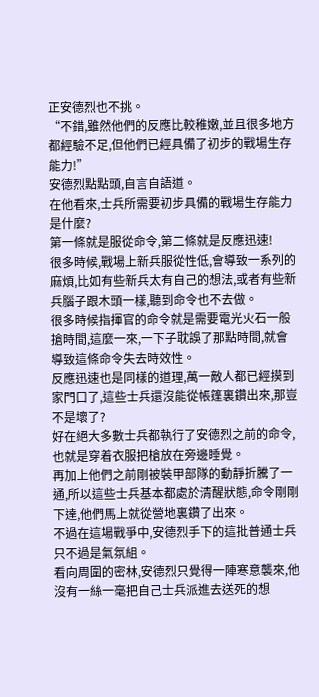正安德烈也不挑。
“不錯,雖然他們的反應比較稚嫩,並且很多地方都經驗不足,但他們已經具備了初步的戰場生存能力!”
安德烈點點頭,自言自語道。
在他看來,士兵所需要初步具備的戰場生存能力是什麼?
第一條就是服從命令,第二條就是反應迅速!
很多時候,戰場上新兵服從性低,會導致一系列的麻煩,比如有些新兵太有自己的想法,或者有些新兵腦子跟木頭一樣,聽到命令也不去做。
很多時候指揮官的命令就是需要電光火石一般搶時間,這麼一來,一下子耽誤了那點時間,就會導致這條命令失去時效性。
反應迅速也是同樣的道理,萬一敵人都已經摸到家門口了,這些士兵還沒能從帳篷裏鑽出來,那豈不是壞了?
好在絕大多數士兵都執行了安德烈之前的命令,也就是穿着衣服把槍放在旁邊睡覺。
再加上他們之前剛被裝甲部隊的動靜折騰了一通,所以這些士兵基本都處於清醒狀態,命令剛剛下達,他們馬上就從營地裏鑽了出來。
不過在這場戰爭中,安德烈手下的這批普通士兵只不過是氣氛組。
看向周圍的密林,安德烈只覺得一陣寒意襲來,他沒有一絲一毫把自己士兵派進去送死的想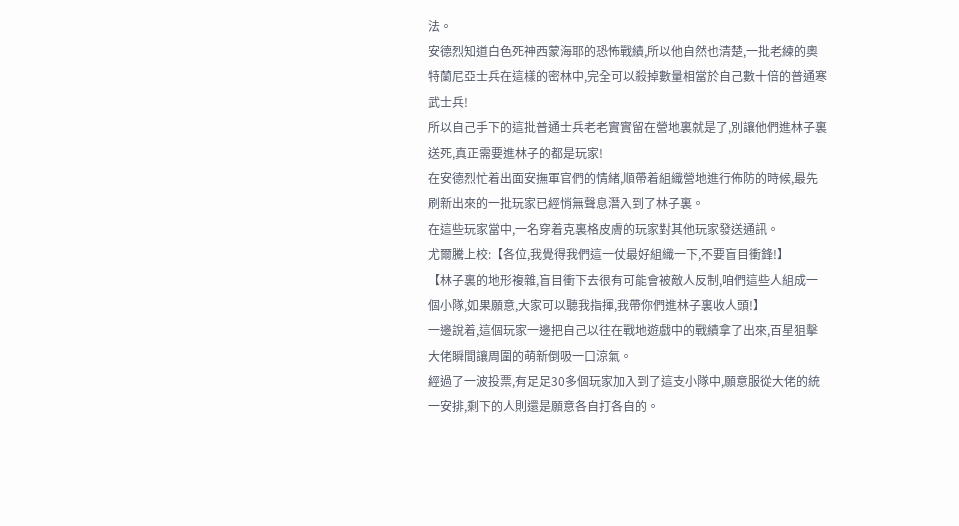法。
安德烈知道白色死神西蒙海耶的恐怖戰績,所以他自然也清楚,一批老練的奧特蘭尼亞士兵在這樣的密林中,完全可以殺掉數量相當於自己數十倍的普通寒武士兵!
所以自己手下的這批普通士兵老老實實留在營地裏就是了,別讓他們進林子裏送死,真正需要進林子的都是玩家!
在安德烈忙着出面安撫軍官們的情緒,順帶着組織營地進行佈防的時候,最先刷新出來的一批玩家已經悄無聲息潛入到了林子裏。
在這些玩家當中,一名穿着克裏格皮膚的玩家對其他玩家發送通訊。
尤爾騰上校:【各位,我覺得我們這一仗最好組織一下,不要盲目衝鋒!】
【林子裏的地形複雜,盲目衝下去很有可能會被敵人反制,咱們這些人組成一個小隊,如果願意,大家可以聽我指揮,我帶你們進林子裏收人頭!】
一邊說着,這個玩家一邊把自己以往在戰地遊戲中的戰績拿了出來,百星狙擊大佬瞬間讓周圍的萌新倒吸一口涼氣。
經過了一波投票,有足足30多個玩家加入到了這支小隊中,願意服從大佬的統一安排,剩下的人則還是願意各自打各自的。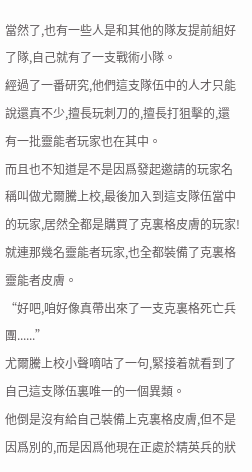當然了,也有一些人是和其他的隊友提前組好了隊,自己就有了一支戰術小隊。
經過了一番研究,他們這支隊伍中的人才只能說還真不少,擅長玩刺刀的,擅長打狙擊的,還有一批靈能者玩家也在其中。
而且也不知道是不是因爲發起邀請的玩家名稱叫做尤爾騰上校,最後加入到這支隊伍當中的玩家,居然全都是購買了克裏格皮膚的玩家!
就連那幾名靈能者玩家,也全都裝備了克裏格靈能者皮膚。
“好吧,咱好像真帶出來了一支克裏格死亡兵團......”
尤爾騰上校小聲嘀咕了一句,緊接着就看到了自己這支隊伍裏唯一的一個異類。
他倒是沒有給自己裝備上克裏格皮膚,但不是因爲別的,而是因爲他現在正處於精英兵的狀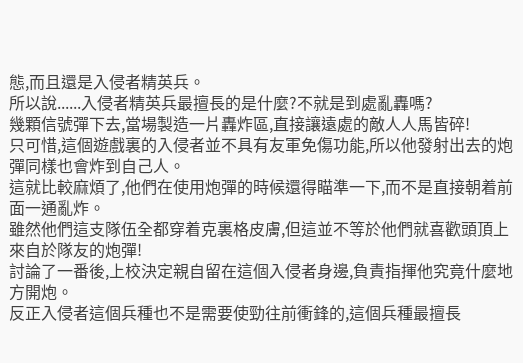態,而且還是入侵者精英兵。
所以說......入侵者精英兵最擅長的是什麼?不就是到處亂轟嗎?
幾顆信號彈下去,當場製造一片轟炸區,直接讓遠處的敵人人馬皆碎!
只可惜,這個遊戲裏的入侵者並不具有友軍免傷功能,所以他發射出去的炮彈同樣也會炸到自己人。
這就比較麻煩了,他們在使用炮彈的時候還得瞄準一下,而不是直接朝着前面一通亂炸。
雖然他們這支隊伍全都穿着克裏格皮膚,但這並不等於他們就喜歡頭頂上來自於隊友的炮彈!
討論了一番後,上校決定親自留在這個入侵者身邊,負責指揮他究竟什麼地方開炮。
反正入侵者這個兵種也不是需要使勁往前衝鋒的,這個兵種最擅長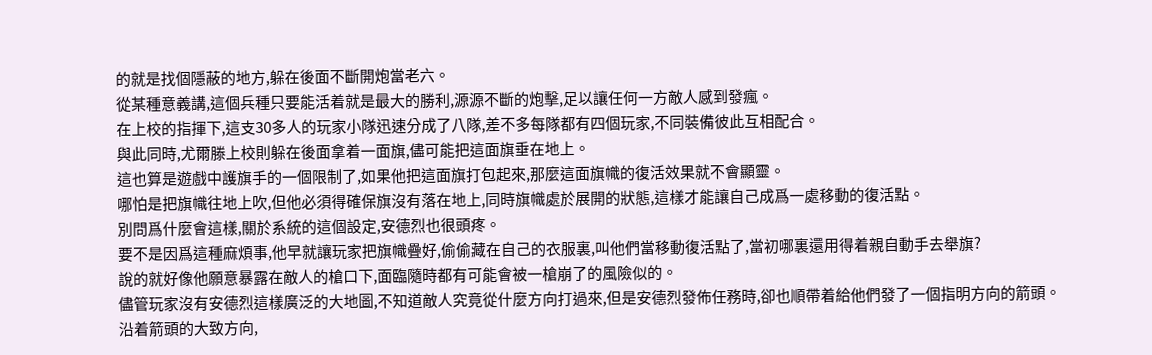的就是找個隱蔽的地方,躲在後面不斷開炮當老六。
從某種意義講,這個兵種只要能活着就是最大的勝利,源源不斷的炮擊,足以讓任何一方敵人感到發瘋。
在上校的指揮下,這支30多人的玩家小隊迅速分成了八隊,差不多每隊都有四個玩家,不同裝備彼此互相配合。
與此同時,尤爾滕上校則躲在後面拿着一面旗,儘可能把這面旗垂在地上。
這也算是遊戲中護旗手的一個限制了,如果他把這面旗打包起來,那麼這面旗幟的復活效果就不會顯靈。
哪怕是把旗幟往地上吹,但他必須得確保旗沒有落在地上,同時旗幟處於展開的狀態,這樣才能讓自己成爲一處移動的復活點。
別問爲什麼會這樣,關於系統的這個設定,安德烈也很頭疼。
要不是因爲這種麻煩事,他早就讓玩家把旗幟疊好,偷偷藏在自己的衣服裏,叫他們當移動復活點了,當初哪裏還用得着親自動手去舉旗?
說的就好像他願意暴露在敵人的槍口下,面臨隨時都有可能會被一槍崩了的風險似的。
儘管玩家沒有安德烈這樣廣泛的大地圖,不知道敵人究竟從什麼方向打過來,但是安德烈發佈任務時,卻也順帶着給他們發了一個指明方向的箭頭。
沿着箭頭的大致方向,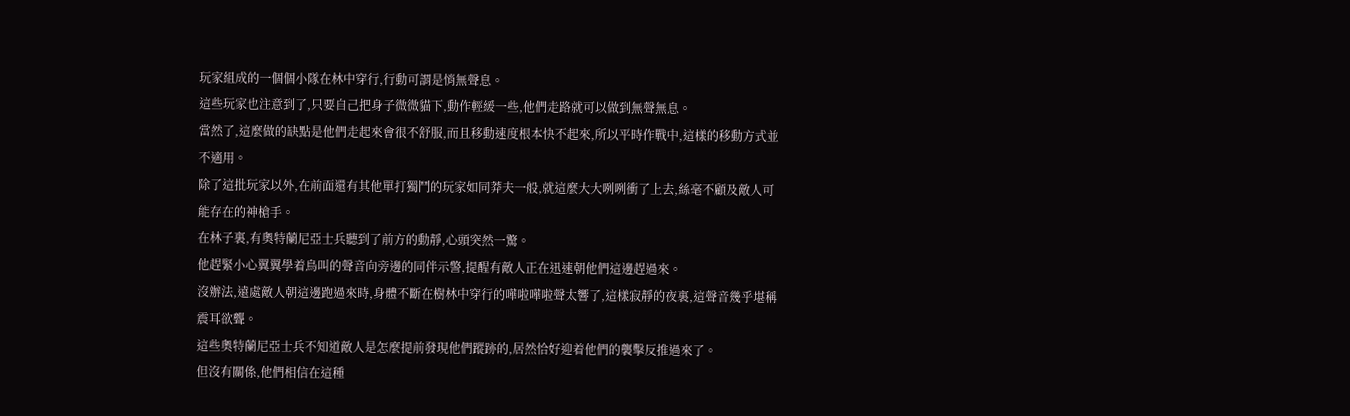玩家組成的一個個小隊在林中穿行,行動可謂是悄無聲息。
這些玩家也注意到了,只要自己把身子微微貓下,動作輕緩一些,他們走路就可以做到無聲無息。
當然了,這麼做的缺點是他們走起來會很不舒服,而且移動速度根本快不起來,所以平時作戰中,這樣的移動方式並不適用。
除了這批玩家以外,在前面還有其他單打獨鬥的玩家如同莽夫一般,就這麼大大咧咧衝了上去,絲毫不顧及敵人可能存在的神槍手。
在林子裏,有奧特蘭尼亞士兵聽到了前方的動靜,心頭突然一驚。
他趕緊小心翼翼學着鳥叫的聲音向旁邊的同伴示警,提醒有敵人正在迅速朝他們這邊趕過來。
沒辦法,遠處敵人朝這邊跑過來時,身體不斷在樹林中穿行的嘩啦嘩啦聲太響了,這樣寂靜的夜裏,這聲音幾乎堪稱震耳欲聾。
這些奧特蘭尼亞士兵不知道敵人是怎麼提前發現他們蹤跡的,居然恰好迎着他們的襲擊反推過來了。
但沒有關係,他們相信在這種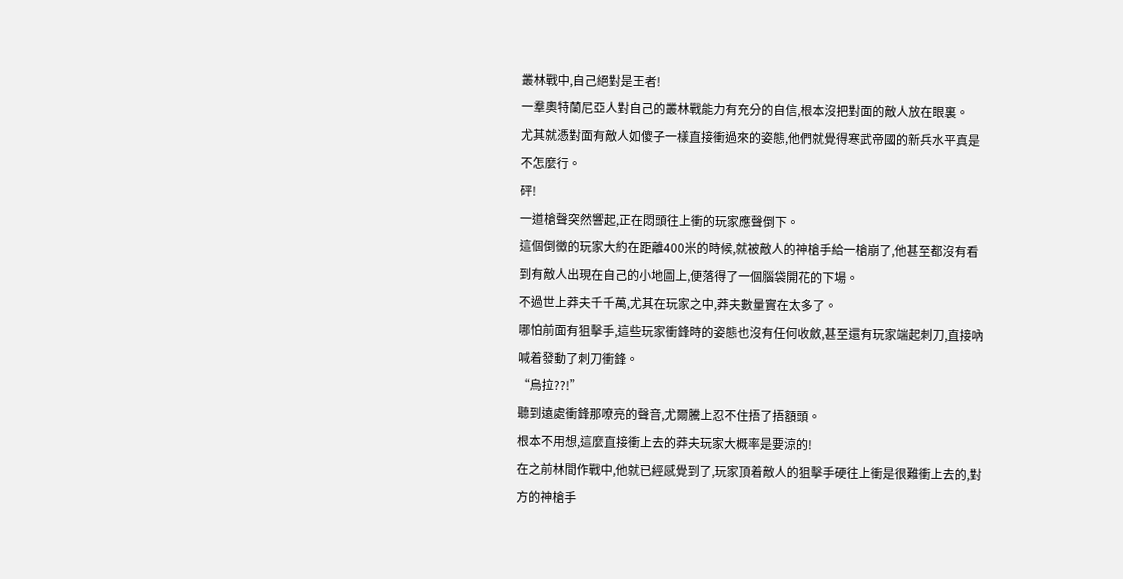叢林戰中,自己絕對是王者!
一羣奧特蘭尼亞人對自己的叢林戰能力有充分的自信,根本沒把對面的敵人放在眼裏。
尤其就憑對面有敵人如傻子一樣直接衝過來的姿態,他們就覺得寒武帝國的新兵水平真是不怎麼行。
砰!
一道槍聲突然響起,正在悶頭往上衝的玩家應聲倒下。
這個倒黴的玩家大約在距離400米的時候,就被敵人的神槍手給一槍崩了,他甚至都沒有看到有敵人出現在自己的小地圖上,便落得了一個腦袋開花的下場。
不過世上莽夫千千萬,尤其在玩家之中,莽夫數量實在太多了。
哪怕前面有狙擊手,這些玩家衝鋒時的姿態也沒有任何收斂,甚至還有玩家端起刺刀,直接吶喊着發動了刺刀衝鋒。
“烏拉??!”
聽到遠處衝鋒那嘹亮的聲音,尤爾騰上忍不住捂了捂額頭。
根本不用想,這麼直接衝上去的莽夫玩家大概率是要涼的!
在之前林間作戰中,他就已經感覺到了,玩家頂着敵人的狙擊手硬往上衝是很難衝上去的,對方的神槍手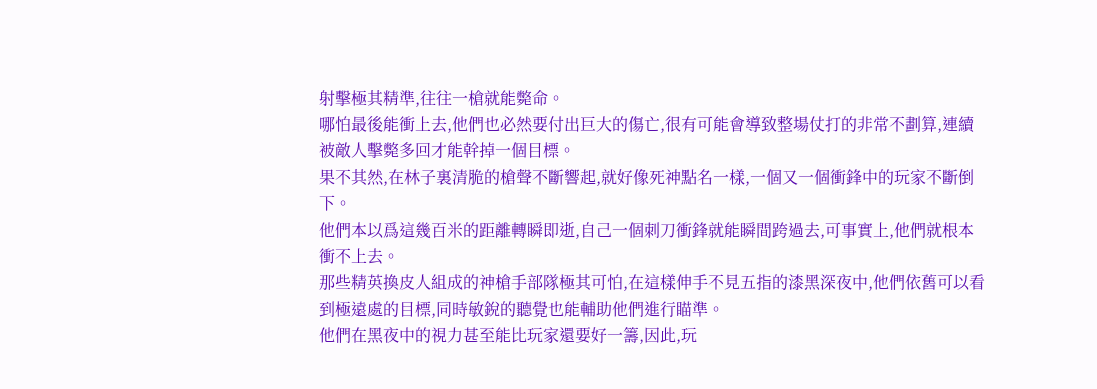射擊極其精準,往往一槍就能斃命。
哪怕最後能衝上去,他們也必然要付出巨大的傷亡,很有可能會導致整場仗打的非常不劃算,連續被敵人擊斃多回才能幹掉一個目標。
果不其然,在林子裏清脆的槍聲不斷響起,就好像死神點名一樣,一個又一個衝鋒中的玩家不斷倒下。
他們本以爲這幾百米的距離轉瞬即逝,自己一個刺刀衝鋒就能瞬間跨過去,可事實上,他們就根本衝不上去。
那些精英換皮人組成的神槍手部隊極其可怕,在這樣伸手不見五指的漆黑深夜中,他們依舊可以看到極遠處的目標,同時敏銳的聽覺也能輔助他們進行瞄準。
他們在黑夜中的視力甚至能比玩家還要好一籌,因此,玩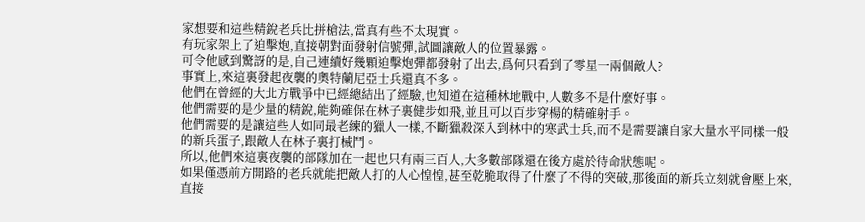家想要和這些精銳老兵比拼槍法,當真有些不太現實。
有玩家架上了迫擊炮,直接朝對面發射信號彈,試圖讓敵人的位置暴露。
可令他感到驚訝的是,自己連續好幾顆迫擊炮彈都發射了出去,爲何只看到了零星一兩個敵人?
事實上,來這裏發起夜襲的奧特蘭尼亞士兵還真不多。
他們在曾經的大北方戰爭中已經總結出了經驗,也知道在這種林地戰中,人數多不是什麼好事。
他們需要的是少量的精銳,能夠確保在林子裏健步如飛,並且可以百步穿楊的精確射手。
他們需要的是讓這些人如同最老練的獵人一樣,不斷獵殺深入到林中的寒武士兵,而不是需要讓自家大量水平同樣一般的新兵蛋子,跟敵人在林子裏打械鬥。
所以,他們來這裏夜襲的部隊加在一起也只有兩三百人,大多數部隊還在後方處於待命狀態呢。
如果僅憑前方開路的老兵就能把敵人打的人心惶惶,甚至乾脆取得了什麼了不得的突破,那後面的新兵立刻就會壓上來,直接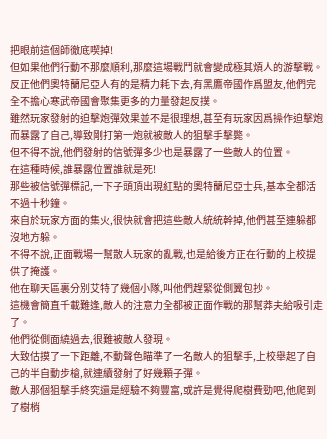把眼前這個師徹底喫掉!
但如果他們行動不那麼順利,那麼這場戰鬥就會變成極其煩人的游擊戰。
反正他們奧特蘭尼亞人有的是精力耗下去,有黑鷹帝國作爲盟友,他們完全不擔心寒武帝國會聚集更多的力量發起反撲。
雖然玩家發射的迫擊炮彈效果並不是很理想,甚至有玩家因爲操作迫擊炮而暴露了自己,導致剛打第一炮就被敵人的狙擊手擊斃。
但不得不說,他們發射的信號彈多少也是暴露了一些敵人的位置。
在這種時候,誰暴露位置誰就是死!
那些被信號彈標記,一下子頭頂出現紅點的奧特蘭尼亞士兵,基本全都活不過十秒鐘。
來自於玩家方面的集火,很快就會把這些敵人統統幹掉,他們甚至連躲都沒地方躲。
不得不說,正面戰場一幫散人玩家的亂戰,也是給後方正在行動的上校提供了掩護。
他在聊天區裏分別艾特了幾個小隊,叫他們趕緊從側翼包抄。
這機會簡直千載難逢,敵人的注意力全都被正面作戰的那幫莽夫給吸引走了。
他們從側面繞過去,很難被敵人發現。
大致估摸了一下距離,不動聲色瞄準了一名敵人的狙擊手,上校舉起了自己的半自動步槍,就連續發射了好幾顆子彈。
敵人那個狙擊手終究還是經驗不夠豐富,或許是覺得爬樹費勁吧,他爬到了樹梢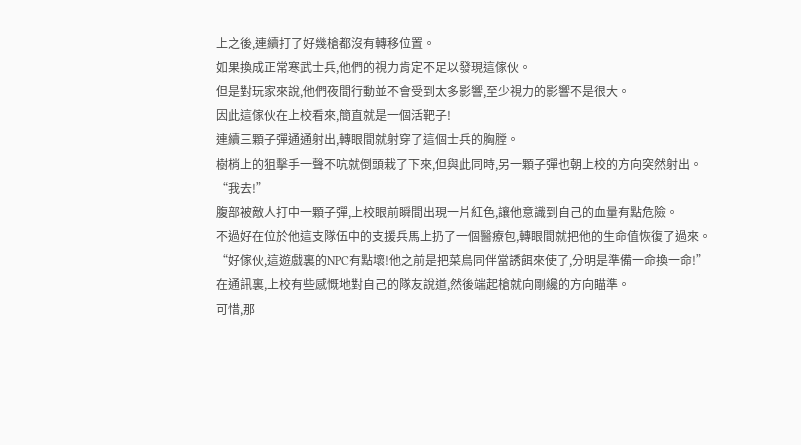上之後,連續打了好幾槍都沒有轉移位置。
如果換成正常寒武士兵,他們的視力肯定不足以發現這傢伙。
但是對玩家來說,他們夜間行動並不會受到太多影響,至少視力的影響不是很大。
因此這傢伙在上校看來,簡直就是一個活靶子!
連續三顆子彈通通射出,轉眼間就射穿了這個士兵的胸膛。
樹梢上的狙擊手一聲不吭就倒頭栽了下來,但與此同時,另一顆子彈也朝上校的方向突然射出。
“我去!”
腹部被敵人打中一顆子彈,上校眼前瞬間出現一片紅色,讓他意識到自己的血量有點危險。
不過好在位於他這支隊伍中的支援兵馬上扔了一個醫療包,轉眼間就把他的生命值恢復了過來。
“好傢伙,這遊戲裏的NPC有點壞!他之前是把菜鳥同伴當誘餌來使了,分明是準備一命換一命!”
在通訊裏,上校有些感慨地對自己的隊友說道,然後端起槍就向剛纔的方向瞄準。
可惜,那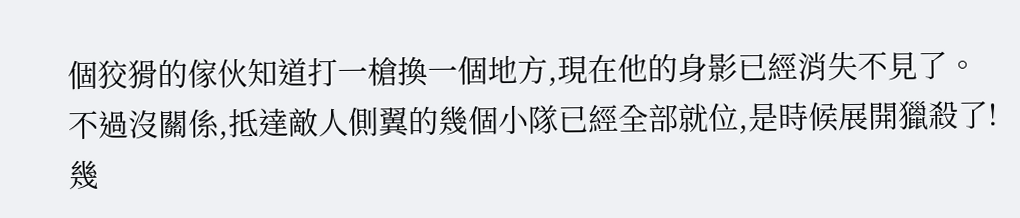個狡猾的傢伙知道打一槍換一個地方,現在他的身影已經消失不見了。
不過沒關係,抵達敵人側翼的幾個小隊已經全部就位,是時候展開獵殺了!
幾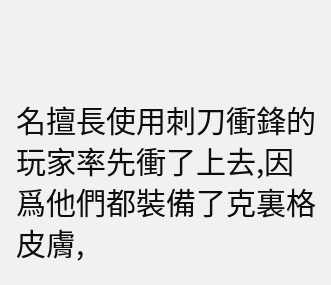名擅長使用刺刀衝鋒的玩家率先衝了上去,因爲他們都裝備了克裏格皮膚,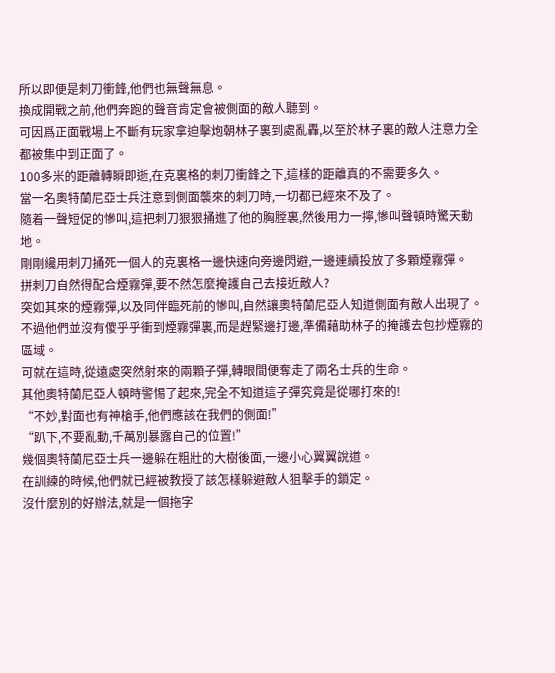所以即便是刺刀衝鋒,他們也無聲無息。
換成開戰之前,他們奔跑的聲音肯定會被側面的敵人聽到。
可因爲正面戰場上不斷有玩家拿迫擊炮朝林子裏到處亂轟,以至於林子裏的敵人注意力全都被集中到正面了。
100多米的距離轉瞬即逝,在克裏格的刺刀衝鋒之下,這樣的距離真的不需要多久。
當一名奧特蘭尼亞士兵注意到側面襲來的刺刀時,一切都已經來不及了。
隨着一聲短促的慘叫,這把刺刀狠狠捅進了他的胸膛裏,然後用力一擰,慘叫聲頓時驚天動地。
剛剛纔用刺刀捅死一個人的克裏格一邊快速向旁邊閃避,一邊連續投放了多顆煙霧彈。
拼刺刀自然得配合煙霧彈,要不然怎麼掩護自己去接近敵人?
突如其來的煙霧彈,以及同伴臨死前的慘叫,自然讓奧特蘭尼亞人知道側面有敵人出現了。
不過他們並沒有傻乎乎衝到煙霧彈裏,而是趕緊邊打邊,準備藉助林子的掩護去包抄煙霧的區域。
可就在這時,從遠處突然射來的兩顆子彈,轉眼間便奪走了兩名士兵的生命。
其他奧特蘭尼亞人頓時警惕了起來,完全不知道這子彈究竟是從哪打來的!
“不妙,對面也有神槍手,他們應該在我們的側面!”
“趴下,不要亂動,千萬別暴露自己的位置!”
幾個奧特蘭尼亞士兵一邊躲在粗壯的大樹後面,一邊小心翼翼說道。
在訓練的時候,他們就已經被教授了該怎樣躲避敵人狙擊手的鎖定。
沒什麼別的好辦法,就是一個拖字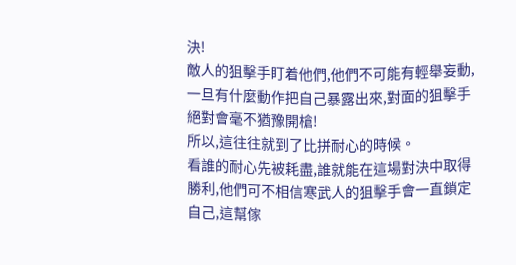決!
敵人的狙擊手盯着他們,他們不可能有輕舉妄動,一旦有什麼動作把自己暴露出來,對面的狙擊手絕對會毫不猶豫開槍!
所以,這往往就到了比拼耐心的時候。
看誰的耐心先被耗盡,誰就能在這場對決中取得勝利,他們可不相信寒武人的狙擊手會一直鎖定自己,這幫傢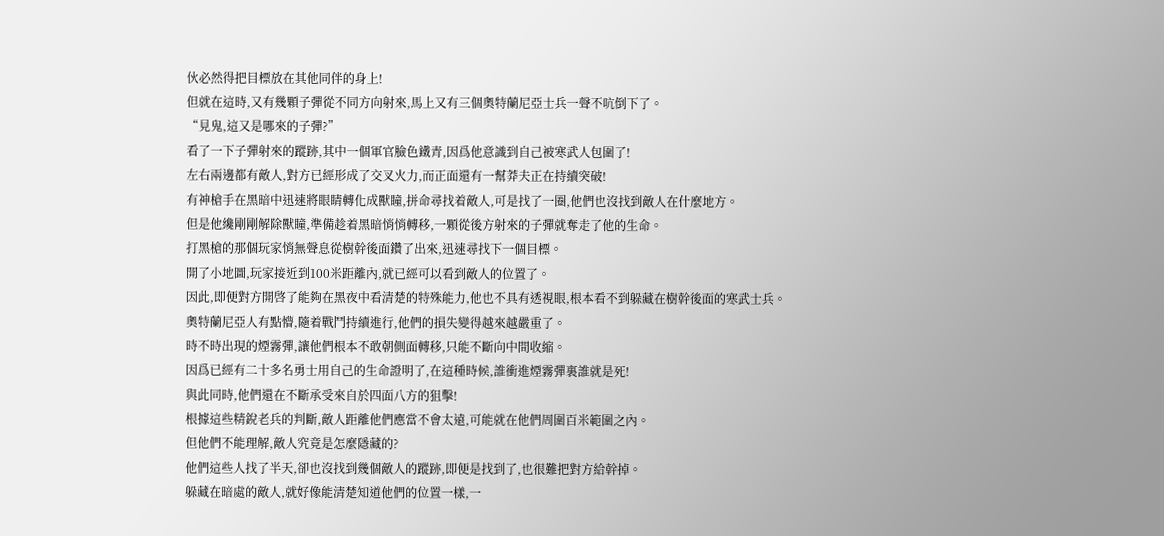伙必然得把目標放在其他同伴的身上!
但就在這時,又有幾顆子彈從不同方向射來,馬上又有三個奧特蘭尼亞士兵一聲不吭倒下了。
“見鬼,這又是哪來的子彈?”
看了一下子彈射來的蹤跡,其中一個軍官臉色鐵青,因爲他意識到自己被寒武人包圍了!
左右兩邊都有敵人,對方已經形成了交叉火力,而正面還有一幫莽夫正在持續突破!
有神槍手在黑暗中迅速將眼睛轉化成獸瞳,拼命尋找着敵人,可是找了一圈,他們也沒找到敵人在什麼地方。
但是他纔剛剛解除獸瞳,準備趁着黑暗悄悄轉移,一顆從後方射來的子彈就奪走了他的生命。
打黑槍的那個玩家悄無聲息從樹幹後面鑽了出來,迅速尋找下一個目標。
開了小地圖,玩家接近到100米距離內,就已經可以看到敵人的位置了。
因此,即便對方開啓了能夠在黑夜中看清楚的特殊能力,他也不具有透視眼,根本看不到躲藏在樹幹後面的寒武士兵。
奧特蘭尼亞人有點懵,隨着戰鬥持續進行,他們的損失變得越來越嚴重了。
時不時出現的煙霧彈,讓他們根本不敢朝側面轉移,只能不斷向中間收縮。
因爲已經有二十多名勇士用自己的生命證明了,在這種時候,誰衝進煙霧彈裏誰就是死!
與此同時,他們還在不斷承受來自於四面八方的狙擊!
根據這些精銳老兵的判斷,敵人距離他們應當不會太遠,可能就在他們周圍百米範圍之內。
但他們不能理解,敵人究竟是怎麼隱藏的?
他們這些人找了半天,卻也沒找到幾個敵人的蹤跡,即便是找到了,也很難把對方給幹掉。
躲藏在暗處的敵人,就好像能清楚知道他們的位置一樣,一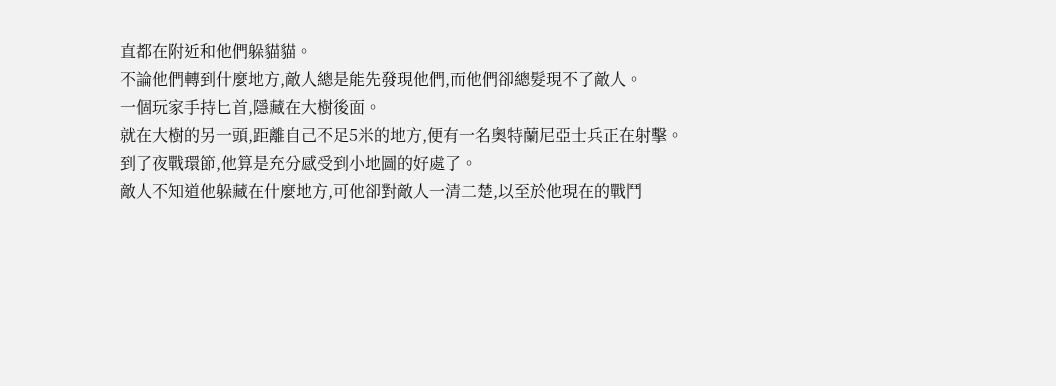直都在附近和他們躲貓貓。
不論他們轉到什麼地方,敵人總是能先發現他們,而他們卻總髮現不了敵人。
一個玩家手持匕首,隱藏在大樹後面。
就在大樹的另一頭,距離自己不足5米的地方,便有一名奧特蘭尼亞士兵正在射擊。
到了夜戰環節,他算是充分感受到小地圖的好處了。
敵人不知道他躲藏在什麼地方,可他卻對敵人一清二楚,以至於他現在的戰鬥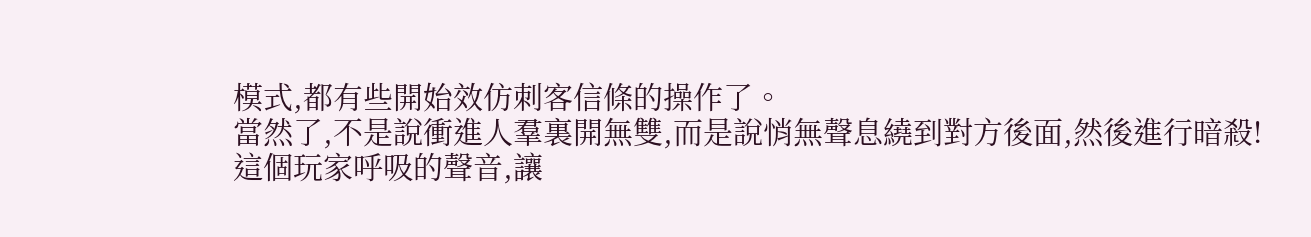模式,都有些開始效仿刺客信條的操作了。
當然了,不是說衝進人羣裏開無雙,而是說悄無聲息繞到對方後面,然後進行暗殺!
這個玩家呼吸的聲音,讓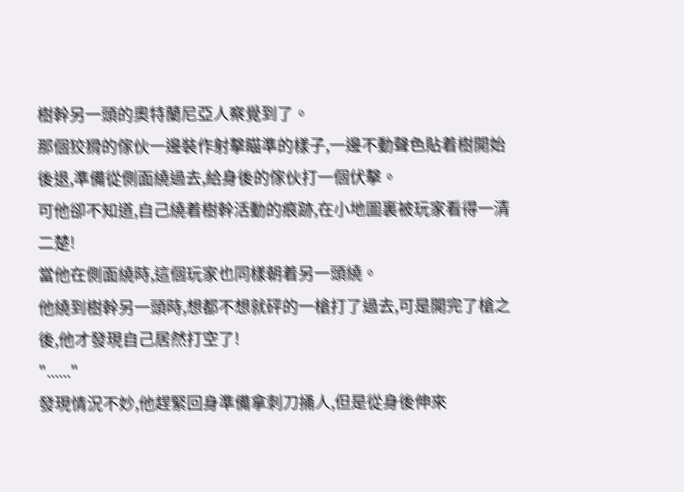樹幹另一頭的奧特蘭尼亞人察覺到了。
那個狡猾的傢伙一邊裝作射擊瞄準的樣子,一邊不動聲色貼着樹開始後退,準備從側面繞過去,給身後的傢伙打一個伏擊。
可他卻不知道,自己繞着樹幹活動的痕跡,在小地圖裏被玩家看得一清二楚!
當他在側面繞時,這個玩家也同樣朝着另一頭繞。
他繞到樹幹另一頭時,想都不想就砰的一槍打了過去,可是開完了槍之後,他才發現自己居然打空了!
"......"
發現情況不妙,他趕緊回身準備拿刺刀捅人,但是從身後伸來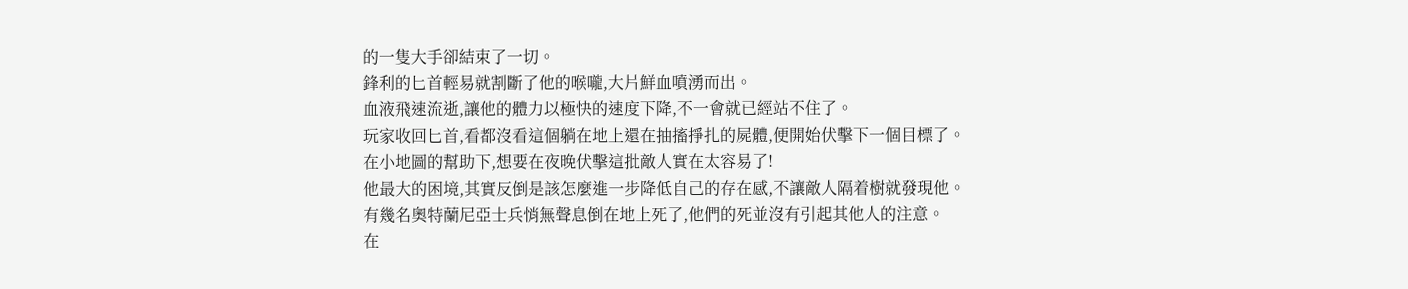的一隻大手卻結束了一切。
鋒利的匕首輕易就割斷了他的喉嚨,大片鮮血噴湧而出。
血液飛速流逝,讓他的體力以極快的速度下降,不一會就已經站不住了。
玩家收回匕首,看都沒看這個躺在地上還在抽搐掙扎的屍體,便開始伏擊下一個目標了。
在小地圖的幫助下,想要在夜晚伏擊這批敵人實在太容易了!
他最大的困境,其實反倒是該怎麼進一步降低自己的存在感,不讓敵人隔着樹就發現他。
有幾名奧特蘭尼亞士兵悄無聲息倒在地上死了,他們的死並沒有引起其他人的注意。
在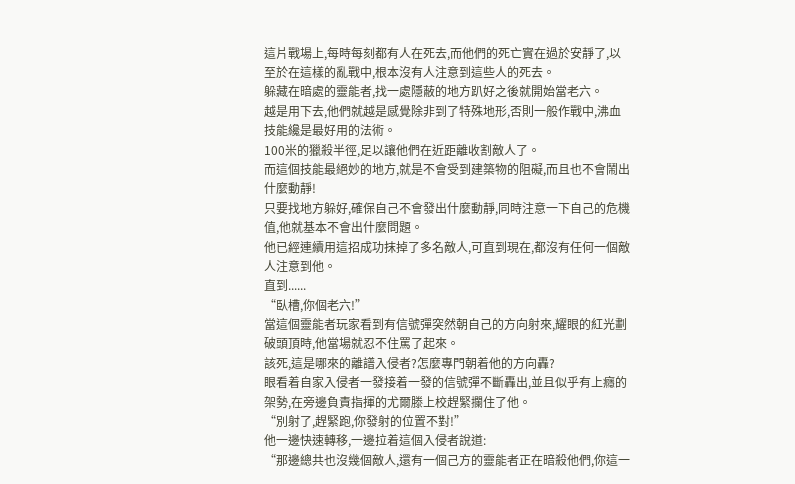這片戰場上,每時每刻都有人在死去,而他們的死亡實在過於安靜了,以至於在這樣的亂戰中,根本沒有人注意到這些人的死去。
躲藏在暗處的靈能者,找一處隱蔽的地方趴好之後就開始當老六。
越是用下去,他們就越是感覺除非到了特殊地形,否則一般作戰中,沸血技能纔是最好用的法術。
100米的獵殺半徑,足以讓他們在近距離收割敵人了。
而這個技能最絕妙的地方,就是不會受到建築物的阻礙,而且也不會鬧出什麼動靜!
只要找地方躲好,確保自己不會發出什麼動靜,同時注意一下自己的危機值,他就基本不會出什麼問題。
他已經連續用這招成功抹掉了多名敵人,可直到現在,都沒有任何一個敵人注意到他。
直到......
“臥槽,你個老六!”
當這個靈能者玩家看到有信號彈突然朝自己的方向射來,耀眼的紅光劃破頭頂時,他當場就忍不住罵了起來。
該死,這是哪來的離譜入侵者?怎麼專門朝着他的方向轟?
眼看着自家入侵者一發接着一發的信號彈不斷轟出,並且似乎有上癮的架勢,在旁邊負責指揮的尤爾滕上校趕緊攔住了他。
“別射了,趕緊跑,你發射的位置不對!”
他一邊快速轉移,一邊拉着這個入侵者說道:
“那邊總共也沒幾個敵人,還有一個己方的靈能者正在暗殺他們,你這一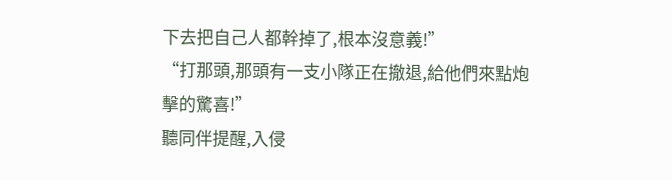下去把自己人都幹掉了,根本沒意義!”
“打那頭,那頭有一支小隊正在撤退,給他們來點炮擊的驚喜!”
聽同伴提醒,入侵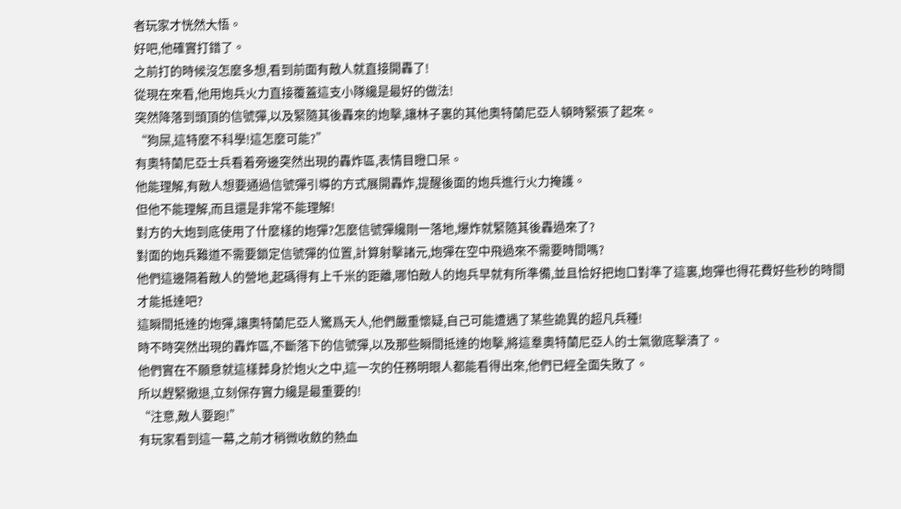者玩家才恍然大悟。
好吧,他確實打錯了。
之前打的時候沒怎麼多想,看到前面有敵人就直接開轟了!
從現在來看,他用炮兵火力直接覆蓋這支小隊纔是最好的做法!
突然降落到頭頂的信號彈,以及緊隨其後轟來的炮擊,讓林子裏的其他奧特蘭尼亞人頓時緊張了起來。
“狗屎,這特麼不科學!這怎麼可能?”
有奧特蘭尼亞士兵看着旁邊突然出現的轟炸區,表情目瞪口呆。
他能理解,有敵人想要通過信號彈引導的方式展開轟炸,提醒後面的炮兵進行火力掩護。
但他不能理解,而且還是非常不能理解!
對方的大炮到底使用了什麼樣的炮彈?怎麼信號彈纔剛一落地,爆炸就緊隨其後轟過來了?
對面的炮兵難道不需要鎖定信號彈的位置,計算射擊諸元,炮彈在空中飛過來不需要時間嗎?
他們這邊隔着敵人的營地,起碼得有上千米的距離,哪怕敵人的炮兵早就有所準備,並且恰好把炮口對準了這裏,炮彈也得花費好些秒的時間才能抵達吧?
這瞬間抵達的炮彈,讓奧特蘭尼亞人驚爲天人,他們嚴重懷疑,自己可能遭遇了某些詭異的超凡兵種!
時不時突然出現的轟炸區,不斷落下的信號彈,以及那些瞬間抵達的炮擊,將這羣奧特蘭尼亞人的士氣徹底擊潰了。
他們實在不願意就這樣葬身於炮火之中,這一次的任務明眼人都能看得出來,他們已經全面失敗了。
所以趕緊撤退,立刻保存實力纔是最重要的!
“注意,敵人要跑!”
有玩家看到這一幕,之前才稍微收斂的熱血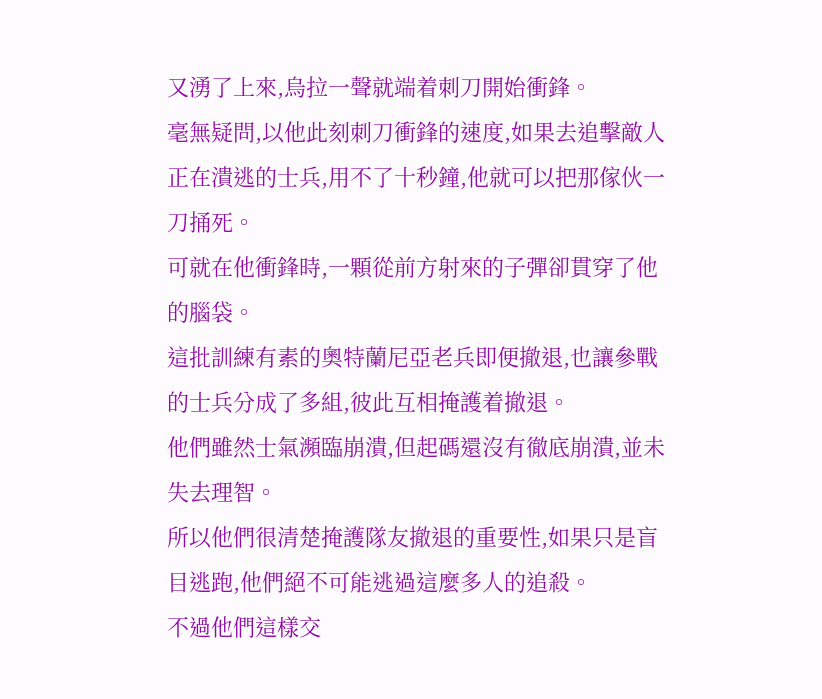又湧了上來,烏拉一聲就端着刺刀開始衝鋒。
毫無疑問,以他此刻刺刀衝鋒的速度,如果去追擊敵人正在潰逃的士兵,用不了十秒鐘,他就可以把那傢伙一刀捅死。
可就在他衝鋒時,一顆從前方射來的子彈卻貫穿了他的腦袋。
這批訓練有素的奧特蘭尼亞老兵即便撤退,也讓參戰的士兵分成了多組,彼此互相掩護着撤退。
他們雖然士氣瀕臨崩潰,但起碼還沒有徹底崩潰,並未失去理智。
所以他們很清楚掩護隊友撤退的重要性,如果只是盲目逃跑,他們絕不可能逃過這麼多人的追殺。
不過他們這樣交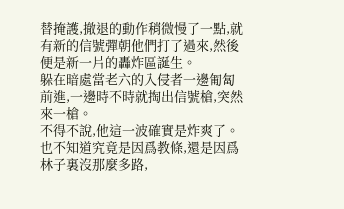替掩護,撤退的動作稍微慢了一點,就有新的信號彈朝他們打了過來,然後便是新一片的轟炸區誕生。
躲在暗處當老六的入侵者一邊匍匐前進,一邊時不時就掏出信號槍,突然來一槍。
不得不說,他這一波確實是炸爽了。
也不知道究竟是因爲教條,還是因爲林子裏沒那麼多路,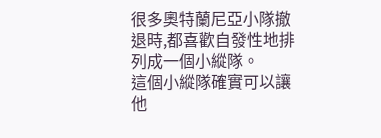很多奧特蘭尼亞小隊撤退時,都喜歡自發性地排列成一個小縱隊。
這個小縱隊確實可以讓他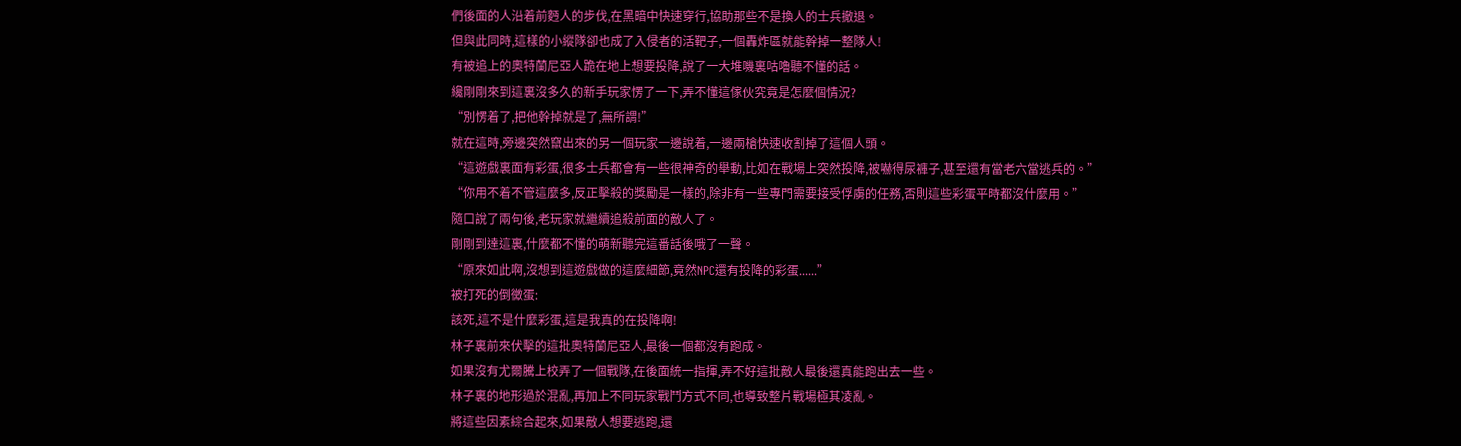們後面的人沿着前麪人的步伐,在黑暗中快速穿行,協助那些不是換人的士兵撤退。
但與此同時,這樣的小縱隊卻也成了入侵者的活靶子,一個轟炸區就能幹掉一整隊人!
有被追上的奧特蘭尼亞人跪在地上想要投降,說了一大堆嘰裏咕嚕聽不懂的話。
纔剛剛來到這裏沒多久的新手玩家愣了一下,弄不懂這傢伙究竟是怎麼個情況?
“別愣着了,把他幹掉就是了,無所謂!”
就在這時,旁邊突然竄出來的另一個玩家一邊說着,一邊兩槍快速收割掉了這個人頭。
“這遊戲裏面有彩蛋,很多士兵都會有一些很神奇的舉動,比如在戰場上突然投降,被嚇得尿褲子,甚至還有當老六當逃兵的。”
“你用不着不管這麼多,反正擊殺的獎勵是一樣的,除非有一些專門需要接受俘虜的任務,否則這些彩蛋平時都沒什麼用。”
隨口說了兩句後,老玩家就繼續追殺前面的敵人了。
剛剛到達這裏,什麼都不懂的萌新聽完這番話後哦了一聲。
“原來如此啊,沒想到這遊戲做的這麼細節,竟然NPC還有投降的彩蛋......”
被打死的倒黴蛋:
該死,這不是什麼彩蛋,這是我真的在投降啊!
林子裏前來伏擊的這批奧特蘭尼亞人,最後一個都沒有跑成。
如果沒有尤爾騰上校弄了一個戰隊,在後面統一指揮,弄不好這批敵人最後還真能跑出去一些。
林子裏的地形過於混亂,再加上不同玩家戰鬥方式不同,也導致整片戰場極其凌亂。
將這些因素綜合起來,如果敵人想要逃跑,還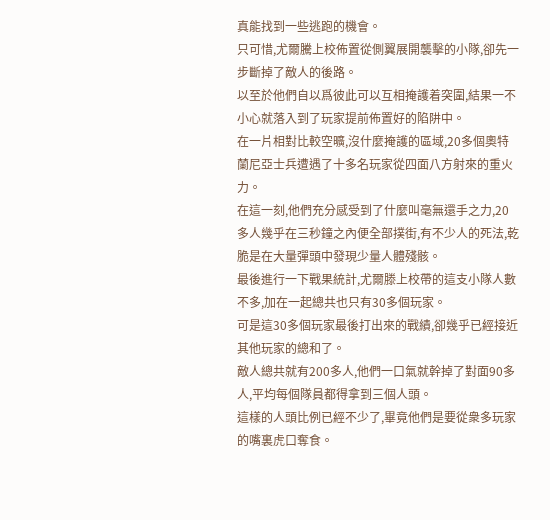真能找到一些逃跑的機會。
只可惜,尤爾騰上校佈置從側翼展開襲擊的小隊,卻先一步斷掉了敵人的後路。
以至於他們自以爲彼此可以互相掩護着突圍,結果一不小心就落入到了玩家提前佈置好的陷阱中。
在一片相對比較空曠,沒什麼掩護的區域,20多個奧特蘭尼亞士兵遭遇了十多名玩家從四面八方射來的重火力。
在這一刻,他們充分感受到了什麼叫毫無還手之力,20多人幾乎在三秒鐘之內便全部撲街,有不少人的死法,乾脆是在大量彈頭中發現少量人體殘骸。
最後進行一下戰果統計,尤爾滕上校帶的這支小隊人數不多,加在一起總共也只有30多個玩家。
可是這30多個玩家最後打出來的戰績,卻幾乎已經接近其他玩家的總和了。
敵人總共就有200多人,他們一口氣就幹掉了對面90多人,平均每個隊員都得拿到三個人頭。
這樣的人頭比例已經不少了,畢竟他們是要從衆多玩家的嘴裏虎口奪食。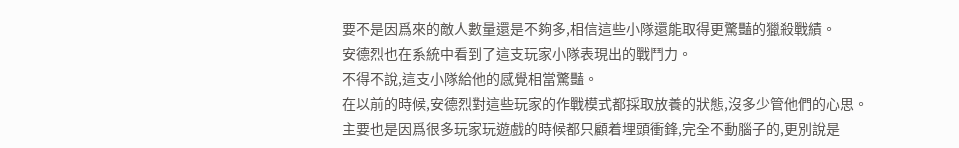要不是因爲來的敵人數量還是不夠多,相信這些小隊還能取得更驚豔的獵殺戰績。
安德烈也在系統中看到了這支玩家小隊表現出的戰鬥力。
不得不說,這支小隊給他的感覺相當驚豔。
在以前的時候,安德烈對這些玩家的作戰模式都採取放養的狀態,沒多少管他們的心思。
主要也是因爲很多玩家玩遊戲的時候都只顧着埋頭衝鋒,完全不動腦子的,更別說是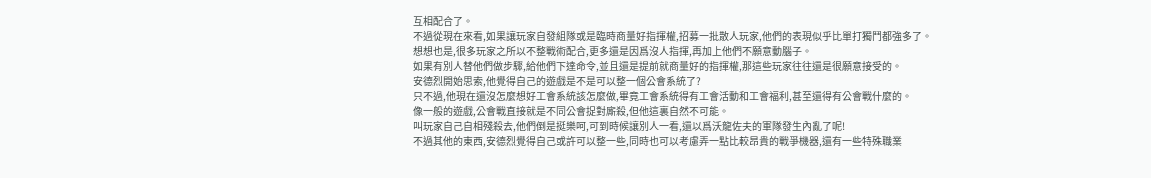互相配合了。
不過從現在來看,如果讓玩家自發組隊或是臨時商量好指揮權,招募一批散人玩家,他們的表現似乎比單打獨鬥都強多了。
想想也是,很多玩家之所以不整戰術配合,更多還是因爲沒人指揮,再加上他們不願意動腦子。
如果有別人替他們做步驟,給他們下達命令,並且還是提前就商量好的指揮權,那這些玩家往往還是很願意接受的。
安德烈開始思索,他覺得自己的遊戲是不是可以整一個公會系統了?
只不過,他現在還沒怎麼想好工會系統該怎麼做,畢竟工會系統得有工會活動和工會福利,甚至還得有公會戰什麼的。
像一般的遊戲,公會戰直接就是不同公會捉對廝殺,但他這裏自然不可能。
叫玩家自己自相殘殺去,他們倒是挺樂呵,可到時候讓別人一看,還以爲沃龍佐夫的軍隊發生內亂了呢!
不過其他的東西,安德烈覺得自己或許可以整一些,同時也可以考慮弄一點比較昂貴的戰爭機器,還有一些特殊職業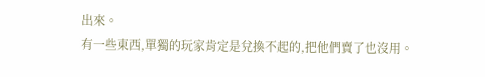出來。
有一些東西,單獨的玩家肯定是兌換不起的,把他們賣了也沒用。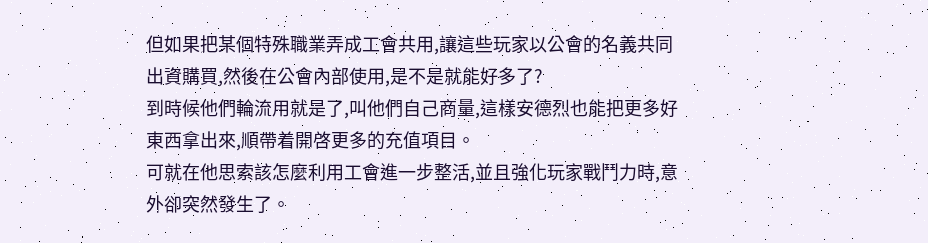但如果把某個特殊職業弄成工會共用,讓這些玩家以公會的名義共同出資購買,然後在公會內部使用,是不是就能好多了?
到時候他們輪流用就是了,叫他們自己商量,這樣安德烈也能把更多好東西拿出來,順帶着開啓更多的充值項目。
可就在他思索該怎麼利用工會進一步整活,並且強化玩家戰鬥力時,意外卻突然發生了。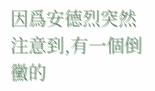因爲安德烈突然注意到,有一個倒黴的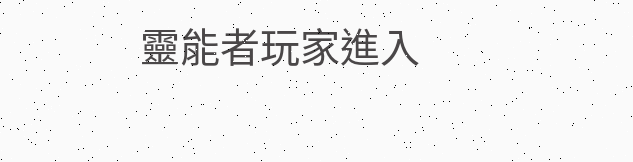靈能者玩家進入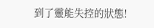到了靈能失控的狀態!